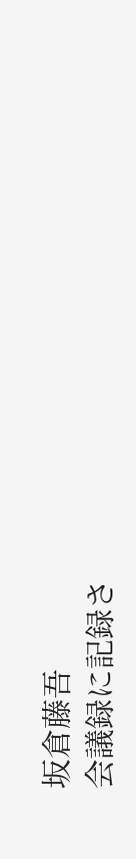坂倉藤吾
会議録に記録さ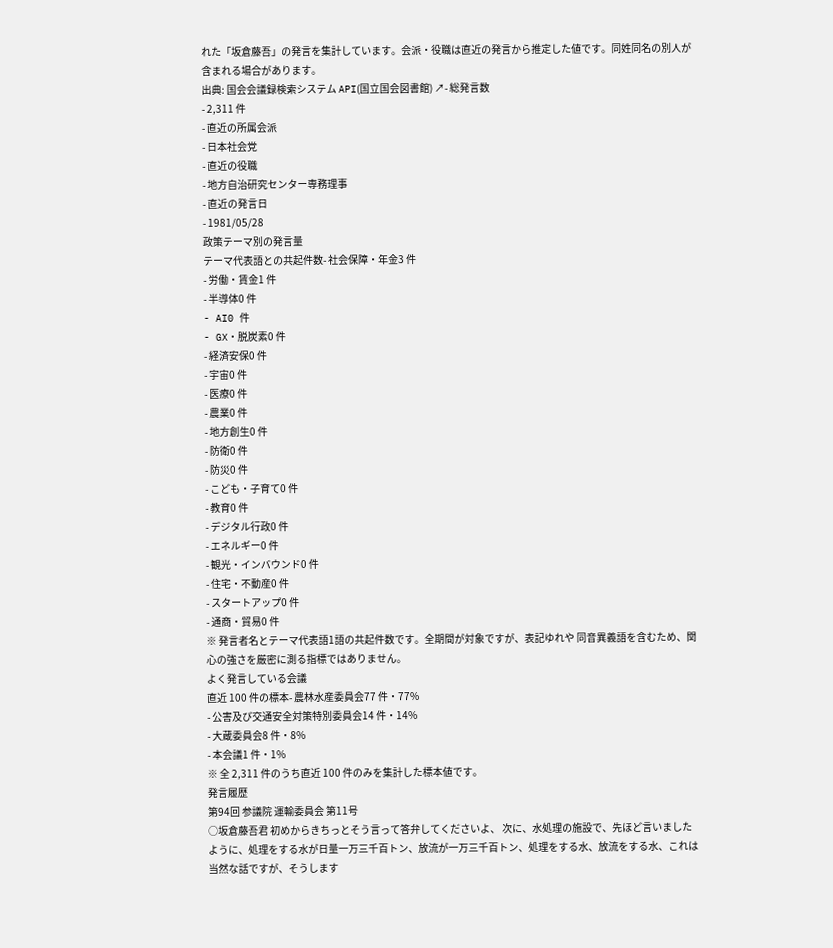れた「坂倉藤吾」の発言を集計しています。会派・役職は直近の発言から推定した値です。同姓同名の別人が含まれる場合があります。
出典: 国会会議録検索システム API(国立国会図書館) ↗- 総発言数
- 2,311 件
- 直近の所属会派
- 日本社会党
- 直近の役職
- 地方自治研究センター専務理事
- 直近の発言日
- 1981/05/28
政策テーマ別の発言量
テーマ代表語との共起件数- 社会保障・年金3 件
- 労働・賃金1 件
- 半導体0 件
- AI0 件
- GX・脱炭素0 件
- 経済安保0 件
- 宇宙0 件
- 医療0 件
- 農業0 件
- 地方創生0 件
- 防衛0 件
- 防災0 件
- こども・子育て0 件
- 教育0 件
- デジタル行政0 件
- エネルギー0 件
- 観光・インバウンド0 件
- 住宅・不動産0 件
- スタートアップ0 件
- 通商・貿易0 件
※ 発言者名とテーマ代表語1語の共起件数です。全期間が対象ですが、表記ゆれや 同音異義語を含むため、関心の強さを厳密に測る指標ではありません。
よく発言している会議
直近 100 件の標本- 農林水産委員会77 件・77%
- 公害及び交通安全対策特別委員会14 件・14%
- 大蔵委員会8 件・8%
- 本会議1 件・1%
※ 全 2,311 件のうち直近 100 件のみを集計した標本値です。
発言履歴
第94回 参議院 運輸委員会 第11号
○坂倉藤吾君 初めからきちっとそう言って答弁してくださいよ、 次に、水処理の施設で、先ほど言いましたように、処理をする水が日量一万三千百トン、放流が一万三千百トン、処理をする水、放流をする水、これは当然な話ですが、そうします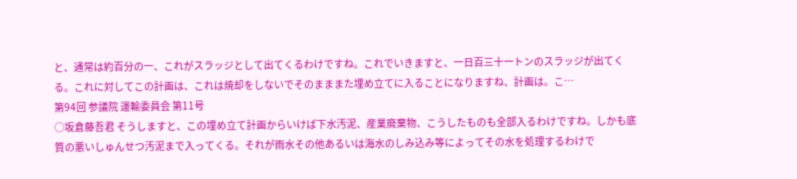と、通常は約百分の一、これがスラッジとして出てくるわけですね。これでいきますと、一日百三十一トンのスラッジが出てくる。これに対してこの計画は、これは焼却をしないでそのまままた埋め立てに入ることになりますね、計画は。こ…
第94回 参議院 運輸委員会 第11号
○坂倉藤吾君 そうしますと、この埋め立て計画からいけば下水汚泥、産業廃棄物、こうしたものも全部入るわけですね。しかも底質の悪いしゅんせつ汚泥まで入ってくる。それが雨水その他あるいは海水のしみ込み等によってその水を処理するわけで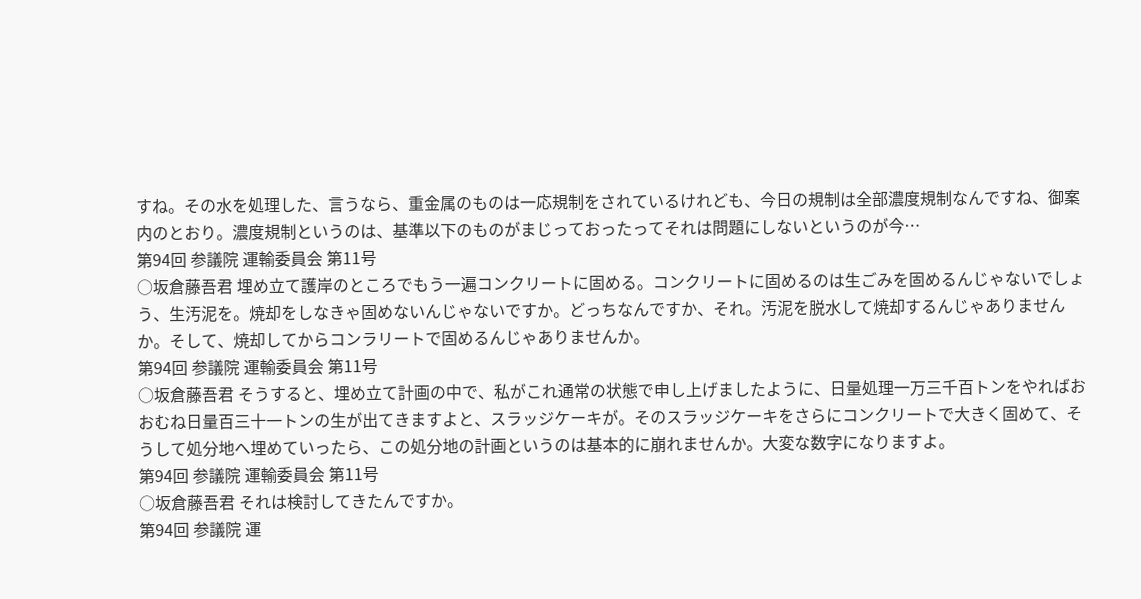すね。その水を処理した、言うなら、重金属のものは一応規制をされているけれども、今日の規制は全部濃度規制なんですね、御案内のとおり。濃度規制というのは、基準以下のものがまじっておったってそれは問題にしないというのが今…
第94回 参議院 運輸委員会 第11号
○坂倉藤吾君 埋め立て護岸のところでもう一遍コンクリートに固める。コンクリートに固めるのは生ごみを固めるんじゃないでしょう、生汚泥を。焼却をしなきゃ固めないんじゃないですか。どっちなんですか、それ。汚泥を脱水して焼却するんじゃありませんか。そして、焼却してからコンラリートで固めるんじゃありませんか。
第94回 参議院 運輸委員会 第11号
○坂倉藤吾君 そうすると、埋め立て計画の中で、私がこれ通常の状態で申し上げましたように、日量処理一万三千百トンをやればおおむね日量百三十一トンの生が出てきますよと、スラッジケーキが。そのスラッジケーキをさらにコンクリートで大きく固めて、そうして処分地へ埋めていったら、この処分地の計画というのは基本的に崩れませんか。大変な数字になりますよ。
第94回 参議院 運輸委員会 第11号
○坂倉藤吾君 それは検討してきたんですか。
第94回 参議院 運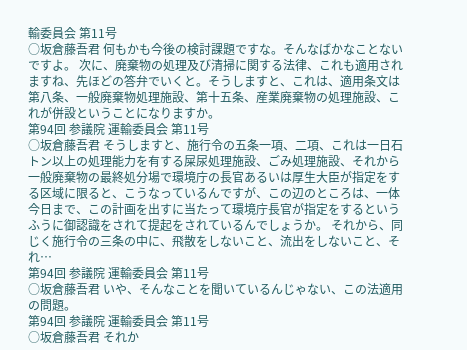輸委員会 第11号
○坂倉藤吾君 何もかも今後の検討課題ですな。そんなばかなことないですよ。 次に、廃棄物の処理及び清掃に関する法律、これも適用されますね、先ほどの答弁でいくと。そうしますと、これは、適用条文は第八条、一般廃棄物処理施設、第十五条、産業廃棄物の処理施設、これが併設ということになりますか。
第94回 参議院 運輸委員会 第11号
○坂倉藤吾君 そうしますと、施行令の五条一項、二項、これは一日石トン以上の処理能力を有する屎尿処理施設、ごみ処理施設、それから一般廃棄物の最終処分場で環境庁の長官あるいは厚生大臣が指定をする区域に限ると、こうなっているんですが、この辺のところは、一体今日まで、この計画を出すに当たって環境庁長官が指定をするというふうに御認識をされて提起をされているんでしょうか。 それから、同じく施行令の三条の中に、飛散をしないこと、流出をしないこと、それ…
第94回 参議院 運輸委員会 第11号
○坂倉藤吾君 いや、そんなことを聞いているんじゃない、この法適用の問題。
第94回 参議院 運輸委員会 第11号
○坂倉藤吾君 それか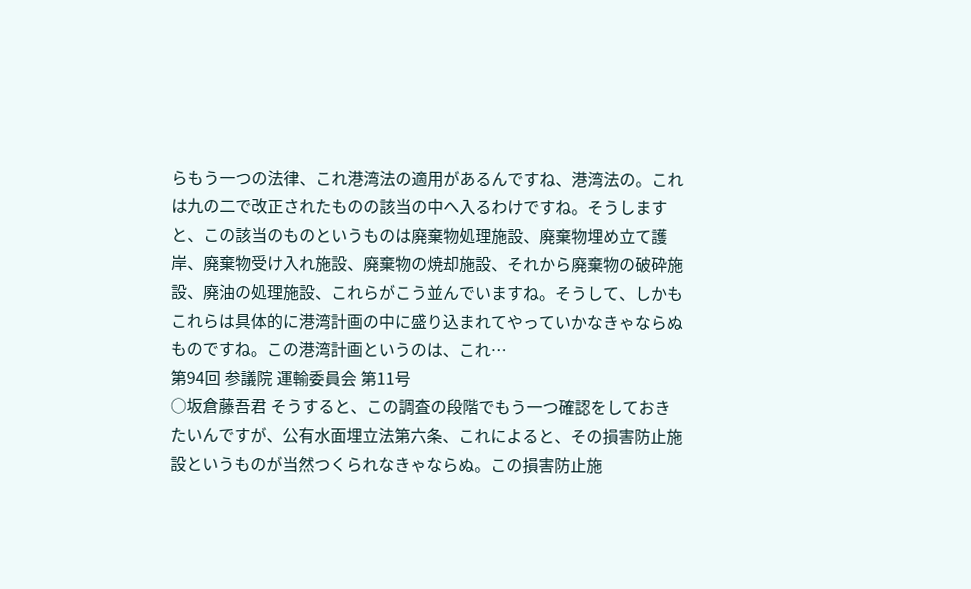らもう一つの法律、これ港湾法の適用があるんですね、港湾法の。これは九の二で改正されたものの該当の中へ入るわけですね。そうしますと、この該当のものというものは廃棄物処理施設、廃棄物埋め立て護岸、廃棄物受け入れ施設、廃棄物の焼却施設、それから廃棄物の破砕施設、廃油の処理施設、これらがこう並んでいますね。そうして、しかもこれらは具体的に港湾計画の中に盛り込まれてやっていかなきゃならぬものですね。この港湾計画というのは、これ…
第94回 参議院 運輸委員会 第11号
○坂倉藤吾君 そうすると、この調査の段階でもう一つ確認をしておきたいんですが、公有水面埋立法第六条、これによると、その損害防止施設というものが当然つくられなきゃならぬ。この損害防止施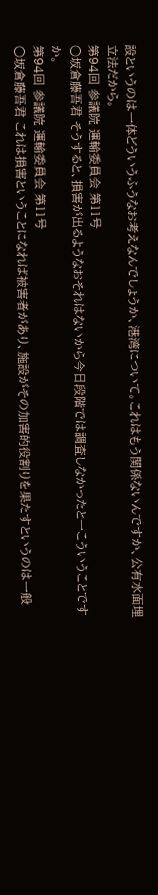設というのは一体どういうふうなお考えなんでしょうか、港湾について。これはもう関係ないんですか、公有水面埋立法だから。
第94回 参議院 運輸委員会 第11号
○坂倉藤吾君 そうすると、損害が出るようなおそれはないから今日段階では調査しなかったと一こういうことですか。
第94回 参議院 運輸委員会 第11号
○坂倉藤吾君 これは損害ということになれば被害者があり、施設がその加害的役割りを果たすというのは一般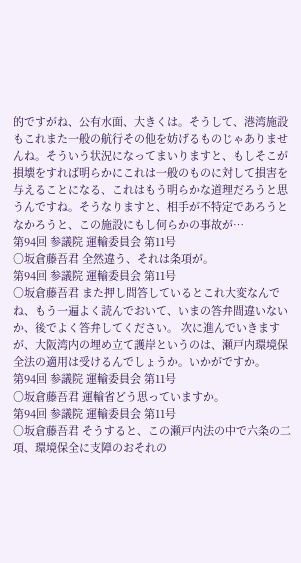的ですがね、公有水面、大きくは。そうして、港湾施設もこれまた一般の航行その他を妨げるものじゃありませんね。そういう状況になってまいりますと、もしそこが損壊をすれば明らかにこれは一般のものに対して損害を与えることになる、これはもう明らかな道理だろうと思うんですね。そうなりますと、相手が不特定であろうとなかろうと、この施設にもし何らかの事故が…
第94回 参議院 運輸委員会 第11号
○坂倉藤吾君 全然違う、それは条項が。
第94回 参議院 運輸委員会 第11号
○坂倉藤吾君 また押し問答しているとこれ大変なんでね、もう一遍よく読んでおいて、いまの答弁間違いないか、後でよく答弁してください。 次に進んでいきますが、大阪湾内の埋め立て護岸というのは、瀬戸内環境保全法の適用は受けるんでしょうか。いかがですか。
第94回 参議院 運輸委員会 第11号
○坂倉藤吾君 運輸省どう思っていますか。
第94回 参議院 運輸委員会 第11号
○坂倉藤吾君 そうすると、この瀬戸内法の中で六条の二項、環境保全に支障のおそれの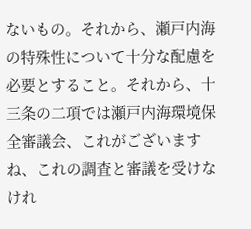ないもの。それから、瀬戸内海の特殊性について十分な配慮を必要とすること。それから、十三条の二項では瀬戸内海環境保全審議会、これがございますね、これの調査と審議を受けなけれ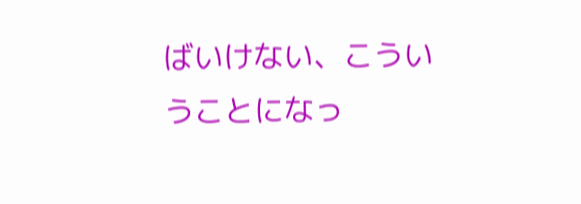ばいけない、こういうことになっ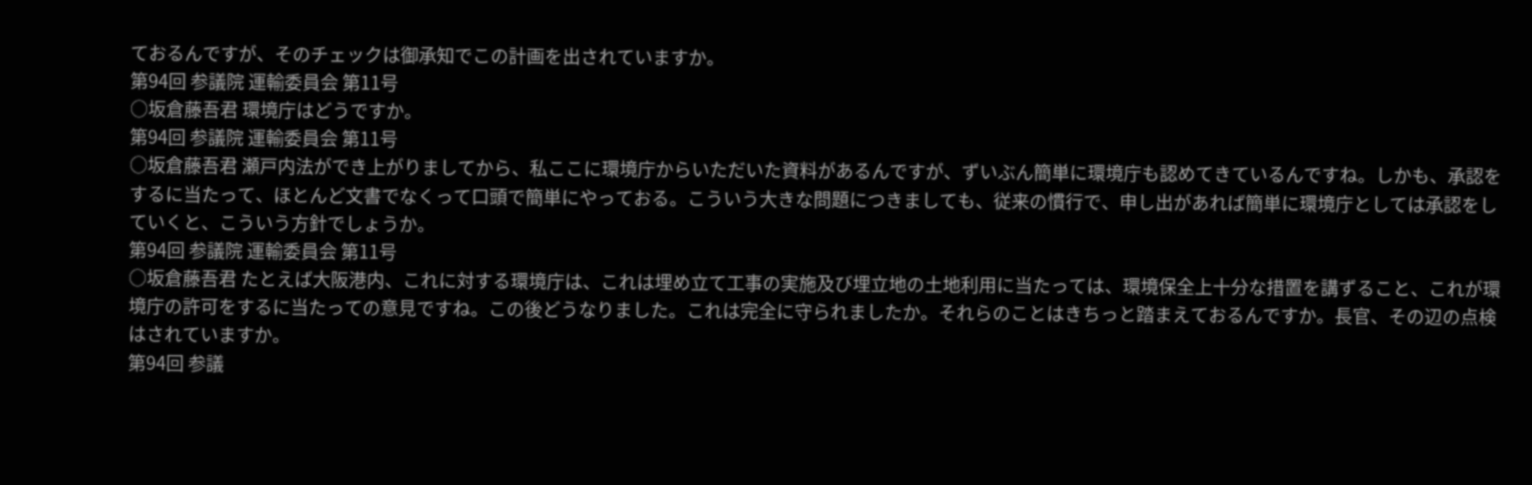ておるんですが、そのチェックは御承知でこの計画を出されていますか。
第94回 参議院 運輸委員会 第11号
○坂倉藤吾君 環境庁はどうですか。
第94回 参議院 運輸委員会 第11号
○坂倉藤吾君 瀬戸内法ができ上がりましてから、私ここに環境庁からいただいた資料があるんですが、ずいぶん簡単に環境庁も認めてきているんですね。しかも、承認をするに当たって、ほとんど文書でなくって口頭で簡単にやっておる。こういう大きな問題につきましても、従来の慣行で、申し出があれば簡単に環境庁としては承認をしていくと、こういう方針でしょうか。
第94回 参議院 運輸委員会 第11号
○坂倉藤吾君 たとえば大阪港内、これに対する環境庁は、これは埋め立て工事の実施及び埋立地の土地利用に当たっては、環境保全上十分な措置を講ずること、これが環境庁の許可をするに当たっての意見ですね。この後どうなりました。これは完全に守られましたか。それらのことはきちっと踏まえておるんですか。長官、その辺の点検はされていますか。
第94回 参議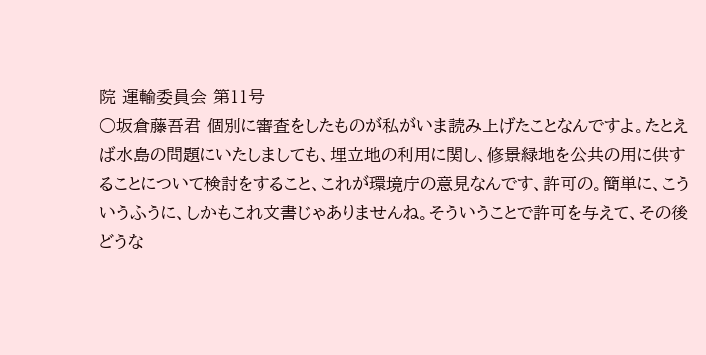院 運輸委員会 第11号
○坂倉藤吾君 個別に審査をしたものが私がいま読み上げたことなんですよ。たとえば水島の問題にいたしましても、埋立地の利用に関し、修景緑地を公共の用に供することについて検討をすること、これが環境庁の意見なんです、許可の。簡単に、こういうふうに、しかもこれ文書じゃありませんね。そういうことで許可を与えて、その後どうな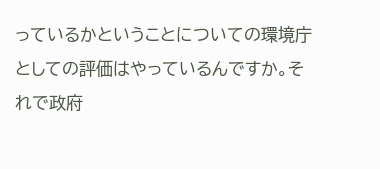っているかということについての環境庁としての評価はやっているんですか。それで政府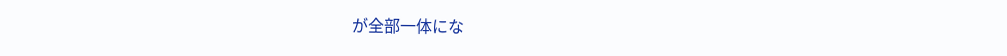が全部一体にな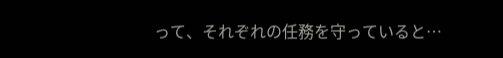って、それぞれの任務を守っていると…